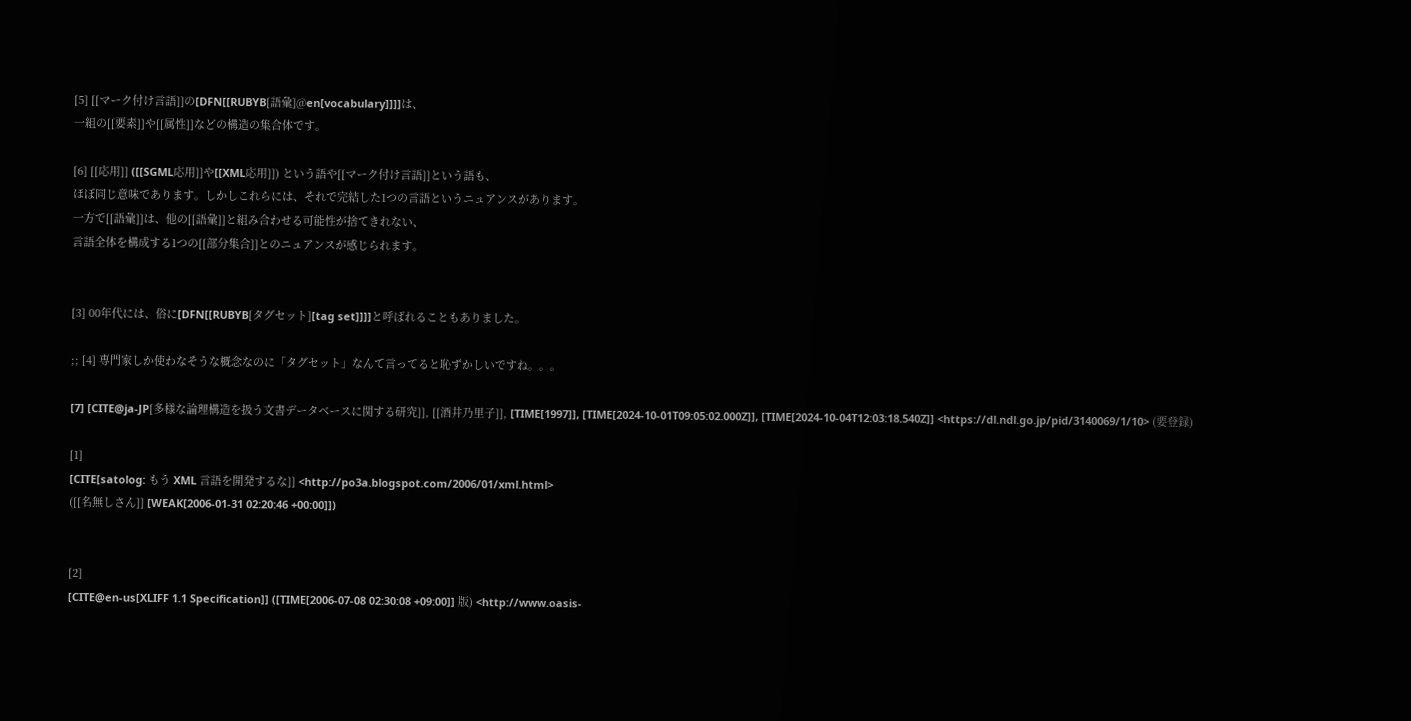[5] [[マーク付け言語]]の[DFN[[RUBYB[語彙]@en[vocabulary]]]]は、
一組の[[要素]]や[[属性]]などの構造の集合体です。

[6] [[応用]] ([[SGML応用]]や[[XML応用]]) という語や[[マーク付け言語]]という語も、
ほぼ同じ意味であります。しかしこれらには、それで完結した1つの言語というニュアンスがあります。
一方で[[語彙]]は、他の[[語彙]]と組み合わせる可能性が捨てきれない、
言語全体を構成する1つの[[部分集合]]とのニュアンスが感じられます。


[3] 00年代には、俗に[DFN[[RUBYB[タグセット][tag set]]]]と呼ばれることもありました。

;; [4] 専門家しか使わなそうな概念なのに「タグセット」なんて言ってると恥ずかしいですね。。。

[7] [CITE@ja-JP[多様な論理構造を扱う文書データベースに関する研究]], [[酒井乃里子]], [TIME[1997]], [TIME[2024-10-01T09:05:02.000Z]], [TIME[2024-10-04T12:03:18.540Z]] <https://dl.ndl.go.jp/pid/3140069/1/10> (要登録)

[1]
[CITE[satolog: もう XML 言語を開発するな]] <http://po3a.blogspot.com/2006/01/xml.html>
([[名無しさん]] [WEAK[2006-01-31 02:20:46 +00:00]])


[2]
[CITE@en-us[XLIFF 1.1 Specification]] ([TIME[2006-07-08 02:30:08 +09:00]] 版) <http://www.oasis-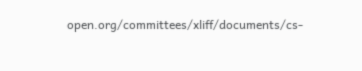open.org/committees/xliff/documents/cs-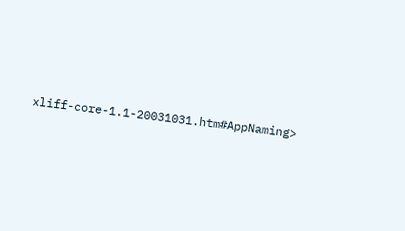xliff-core-1.1-20031031.htm#AppNaming>